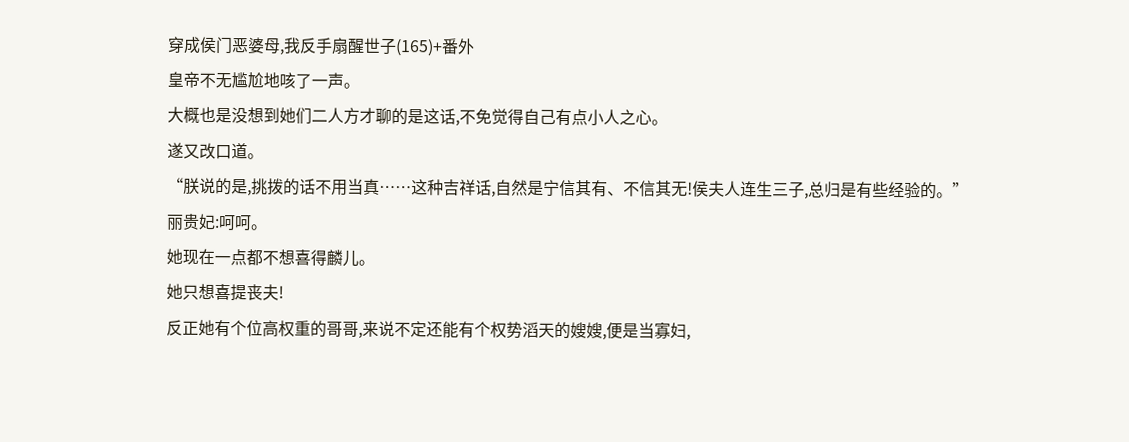穿成侯门恶婆母,我反手扇醒世子(165)+番外
皇帝不无尴尬地咳了一声。
大概也是没想到她们二人方才聊的是这话,不免觉得自己有点小人之心。
遂又改口道。
“朕说的是,挑拨的话不用当真……这种吉祥话,自然是宁信其有、不信其无!侯夫人连生三子,总归是有些经验的。”
丽贵妃:呵呵。
她现在一点都不想喜得麟儿。
她只想喜提丧夫!
反正她有个位高权重的哥哥,来说不定还能有个权势滔天的嫂嫂,便是当寡妇,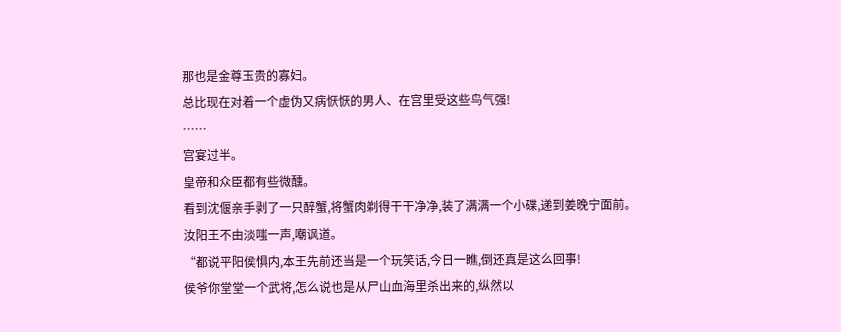那也是金尊玉贵的寡妇。
总比现在对着一个虚伪又病恹恹的男人、在宫里受这些鸟气强!
……
宫宴过半。
皇帝和众臣都有些微醺。
看到沈偃亲手剥了一只醉蟹,将蟹肉剃得干干净净,装了满满一个小碟,递到姜晚宁面前。
汝阳王不由淡嗤一声,嘲讽道。
“都说平阳侯惧内,本王先前还当是一个玩笑话,今日一瞧,倒还真是这么回事!
侯爷你堂堂一个武将,怎么说也是从尸山血海里杀出来的,纵然以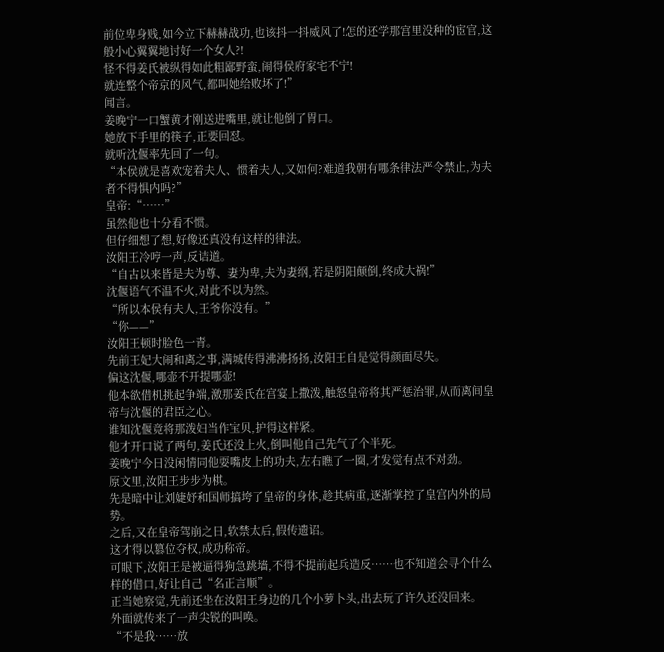前位卑身贱,如今立下赫赫战功,也该抖一抖威风了!怎的还学那宫里没种的宦官,这般小心翼翼地讨好一个女人?!
怪不得姜氏被纵得如此粗鄙野蛮,闹得侯府家宅不宁!
就连整个帝京的风气,都叫她给败坏了!”
闻言。
姜晚宁一口蟹黄才刚送进嘴里,就让他倒了胃口。
她放下手里的筷子,正要回怼。
就听沈偃率先回了一句。
“本侯就是喜欢宠着夫人、惯着夫人,又如何?难道我朝有哪条律法严令禁止,为夫者不得惧内吗?”
皇帝:“……”
虽然他也十分看不惯。
但仔细想了想,好像还真没有这样的律法。
汝阳王冷哼一声,反诘道。
“自古以来皆是夫为尊、妻为卑,夫为妻纲,若是阴阳颠倒,终成大祸!”
沈偃语气不温不火,对此不以为然。
“所以本侯有夫人,王爷你没有。”
“你——”
汝阳王顿时脸色一青。
先前王妃大闹和离之事,满城传得沸沸扬扬,汝阳王自是觉得颜面尽失。
偏这沈偃,哪壶不开提哪壶!
他本欲借机挑起争端,激那姜氏在宫宴上撒泼,触怒皇帝将其严惩治罪,从而离间皇帝与沈偃的君臣之心。
谁知沈偃竟将那泼妇当作宝贝,护得这样紧。
他才开口说了两句,姜氏还没上火,倒叫他自己先气了个半死。
姜晚宁今日没闲情同他耍嘴皮上的功夫,左右瞧了一圈,才发觉有点不对劲。
原文里,汝阳王步步为棋。
先是暗中让刘婕妤和国师搞垮了皇帝的身体,趁其病重,逐渐掌控了皇宫内外的局势。
之后,又在皇帝驾崩之日,软禁太后,假传遗诏。
这才得以篡位夺权,成功称帝。
可眼下,汝阳王是被逼得狗急跳墙,不得不提前起兵造反……也不知道会寻个什么样的借口,好让自己“名正言顺”。
正当她察觉,先前还坐在汝阳王身边的几个小萝卜头,出去玩了许久还没回来。
外面就传来了一声尖锐的叫唤。
“不是我……放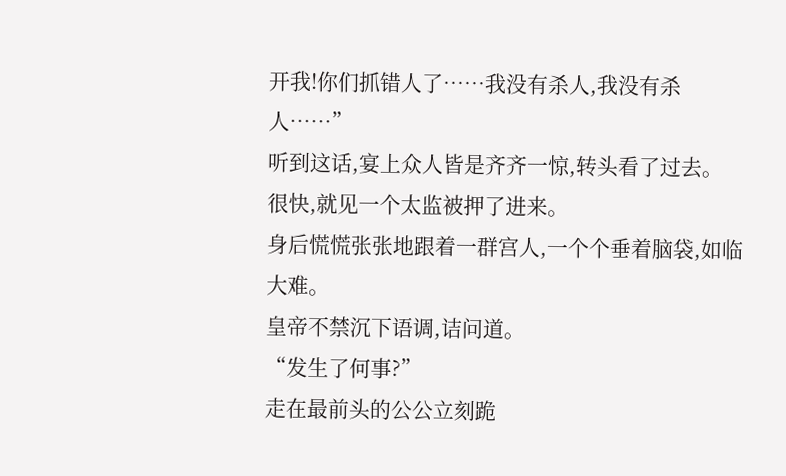开我!你们抓错人了……我没有杀人,我没有杀人……”
听到这话,宴上众人皆是齐齐一惊,转头看了过去。
很快,就见一个太监被押了进来。
身后慌慌张张地跟着一群宫人,一个个垂着脑袋,如临大难。
皇帝不禁沉下语调,诘问道。
“发生了何事?”
走在最前头的公公立刻跪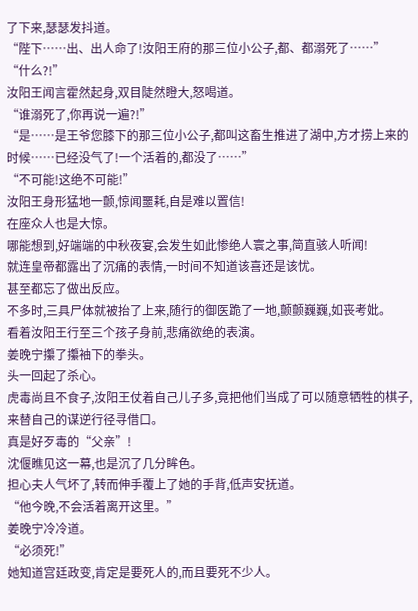了下来,瑟瑟发抖道。
“陛下……出、出人命了!汝阳王府的那三位小公子,都、都溺死了……”
“什么?!”
汝阳王闻言霍然起身,双目陡然瞪大,怒喝道。
“谁溺死了,你再说一遍?!”
“是……是王爷您膝下的那三位小公子,都叫这畜生推进了湖中,方才捞上来的时候……已经没气了!一个活着的,都没了……”
“不可能!这绝不可能!”
汝阳王身形猛地一颤,惊闻噩耗,自是难以置信!
在座众人也是大惊。
哪能想到,好端端的中秋夜宴,会发生如此惨绝人寰之事,简直骇人听闻!
就连皇帝都露出了沉痛的表情,一时间不知道该喜还是该忧。
甚至都忘了做出反应。
不多时,三具尸体就被抬了上来,随行的御医跪了一地,颤颤巍巍,如丧考妣。
看着汝阳王行至三个孩子身前,悲痛欲绝的表演。
姜晚宁攥了攥袖下的拳头。
头一回起了杀心。
虎毒尚且不食子,汝阳王仗着自己儿子多,竟把他们当成了可以随意牺牲的棋子,来替自己的谋逆行径寻借口。
真是好歹毒的“父亲”!
沈偃瞧见这一幕,也是沉了几分眸色。
担心夫人气坏了,转而伸手覆上了她的手背,低声安抚道。
“他今晚,不会活着离开这里。”
姜晚宁冷冷道。
“必须死!”
她知道宫廷政变,肯定是要死人的,而且要死不少人。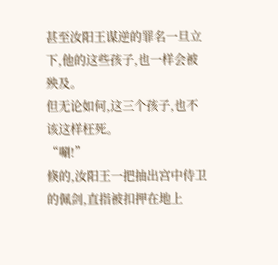甚至汝阳王谋逆的罪名一旦立下,他的这些孩子,也一样会被殃及。
但无论如何,这三个孩子,也不该这样枉死。
“唰!”
倏的,汝阳王一把抽出宫中侍卫的佩剑,直指被扣押在地上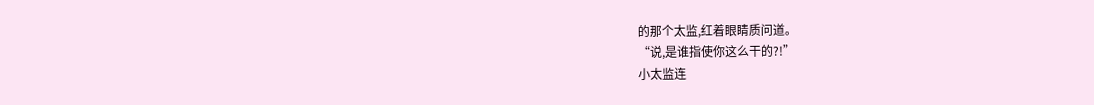的那个太监,红着眼睛质问道。
“说,是谁指使你这么干的?!”
小太监连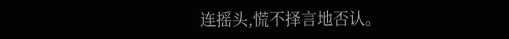连摇头,慌不择言地否认。